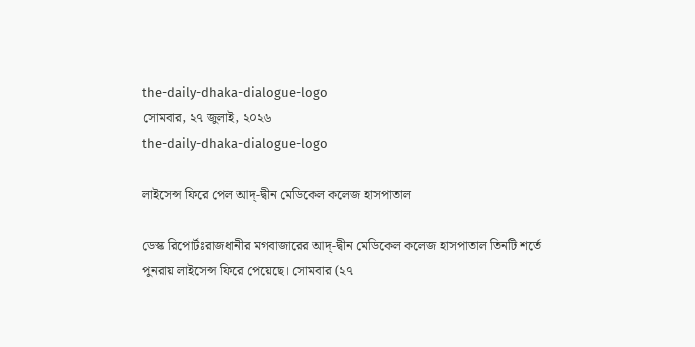the-daily-dhaka-dialogue-logo
সোমবার, ২৭ জুলাই, ২০২৬
the-daily-dhaka-dialogue-logo

লাইসেন্স ফিরে পেল আদ্-দ্বীন মেডিকেল কলেজ হাসপাতাল

ডেস্ক রিপোর্টঃরাজধানীর মগবাজারের আদ্-দ্বীন মেডিকেল কলেজ হাসপাতাল তিনটি শর্তে পুনরায় লাইসেন্স ফিরে পেয়েছে। সোমবার (২৭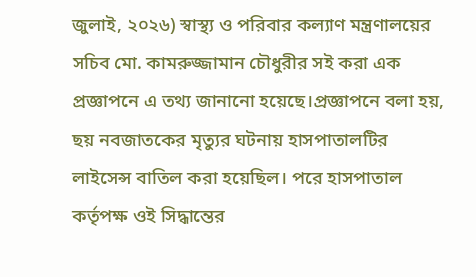জুলাই, ২০২৬) স্বাস্থ্য ও পরিবার কল্যাণ মন্ত্রণালয়ের সচিব মো. কামরুজ্জামান চৌধুরীর সই করা এক প্রজ্ঞাপনে এ তথ্য জানানো হয়েছে।প্রজ্ঞাপনে বলা হয়, ছয় নবজাতকের মৃত্যুর ঘটনায় হাসপাতালটির লাইসেন্স বাতিল করা হয়েছিল। পরে হাসপাতাল কর্তৃপক্ষ ওই সিদ্ধান্তের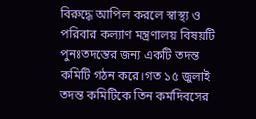বিরুদ্ধে আপিল করলে স্বাস্থ্য ও পরিবার কল্যাণ মন্ত্রণালয় বিষয়টি পুনঃতদন্তের জন্য একটি তদন্ত কমিটি গঠন করে।গত ১৫ জুলাই তদন্ত কমিটিকে তিন কর্মদিবসের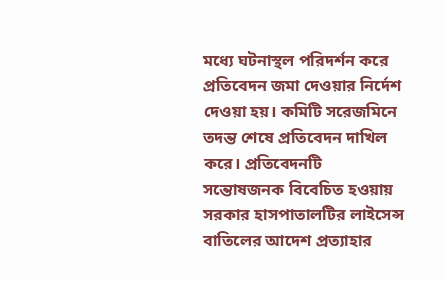মধ্যে ঘটনাস্থল পরিদর্শন করে প্রতিবেদন জমা দেওয়ার নির্দেশ দেওয়া হয়। কমিটি সরেজমিনে তদন্ত শেষে প্রতিবেদন দাখিল করে। প্রতিবেদনটি সন্তোষজনক বিবেচিত হওয়ায় সরকার হাসপাতালটির লাইসেন্স বাতিলের আদেশ প্রত্যাহার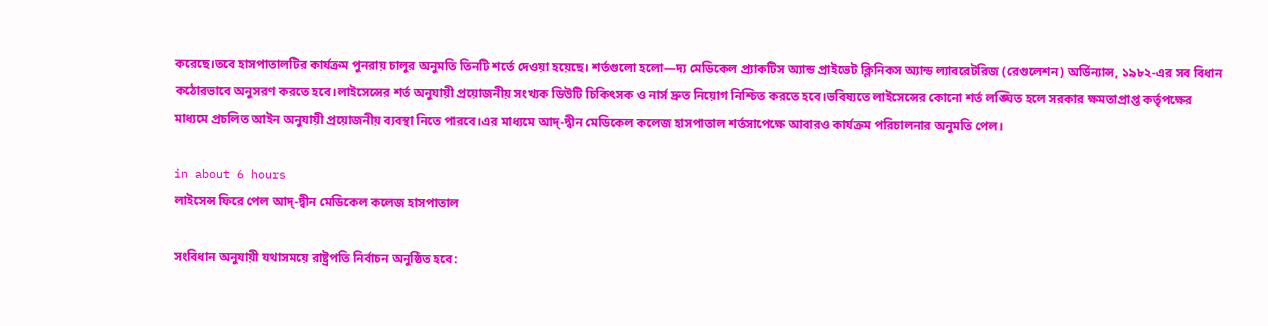করেছে।তবে হাসপাতালটির কার্যক্রম পুনরায় চালুর অনুমতি তিনটি শর্তে দেওয়া হয়েছে। শর্তগুলো হলো—দ্য মেডিকেল প্র্যাকটিস অ্যান্ড প্রাইভেট ক্লিনিকস অ্যান্ড ল্যাবরেটরিজ (রেগুলেশন) অর্ডিন্যান্স, ১৯৮২-এর সব বিধান কঠোরভাবে অনুসরণ করতে হবে।লাইসেন্সের শর্ত অনুযায়ী প্রয়োজনীয় সংখ্যক ডিউটি চিকিৎসক ও নার্স দ্রুত নিয়োগ নিশ্চিত করতে হবে।ভবিষ্যতে লাইসেন্সের কোনো শর্ত লঙ্ঘিত হলে সরকার ক্ষমতাপ্রাপ্ত কর্তৃপক্ষের মাধ্যমে প্রচলিত আইন অনুযায়ী প্রয়োজনীয় ব্যবস্থা নিতে পারবে।এর মাধ্যমে আদ্-দ্বীন মেডিকেল কলেজ হাসপাতাল শর্তসাপেক্ষে আবারও কার্যক্রম পরিচালনার অনুমতি পেল।

in about 6 hours
লাইসেন্স ফিরে পেল আদ্-দ্বীন মেডিকেল কলেজ হাসপাতাল

সংবিধান অনুযায়ী যথাসময়ে রাষ্ট্রপতি নির্বাচন অনুষ্ঠিত হবে: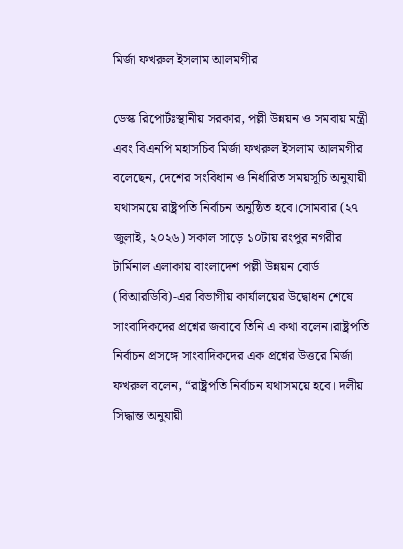মির্জা ফখরুল ইসলাম আলমগীর

ডেস্ক রিপোর্টঃস্থানীয় সরকার, পল্লী উন্নয়ন ও সমবায় মন্ত্রী এবং বিএনপি মহাসচিব মির্জা ফখরুল ইসলাম আলমগীর বলেছেন, দেশের সংবিধান ও নির্ধারিত সময়সূচি অনুযায়ী যথাসময়ে রাষ্ট্রপতি নির্বাচন অনুষ্ঠিত হবে।সোমবার (২৭ জুলাই, ২০২৬) সকাল সাড়ে ১০টায় রংপুর নগরীর টার্মিনাল এলাকায় বাংলাদেশ পল্লী উন্নয়ন বোর্ড (বিআরডিবি)-এর বিভাগীয় কার্যালয়ের উদ্বোধন শেষে সাংবাদিকদের প্রশ্নের জবাবে তিনি এ কথা বলেন।রাষ্ট্রপতি নির্বাচন প্রসঙ্গে সাংবাদিকদের এক প্রশ্নের উত্তরে মির্জা ফখরুল বলেন, “রাষ্ট্রপতি নির্বাচন যথাসময়ে হবে। দলীয় সিদ্ধান্ত অনুযায়ী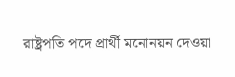রাষ্ট্রপতি পদে প্রার্থী মনোনয়ন দেওয়া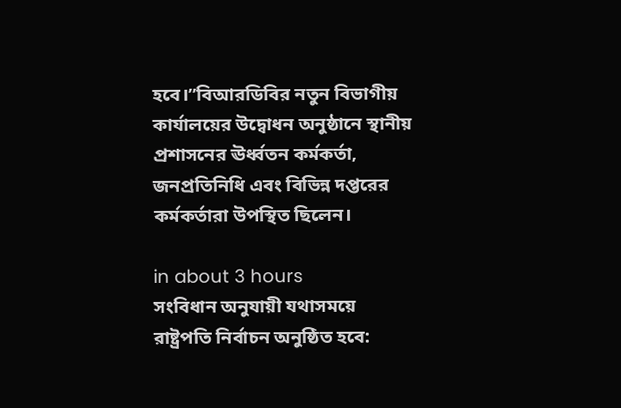হবে।”বিআরডিবির নতুন বিভাগীয় কার্যালয়ের উদ্বোধন অনুষ্ঠানে স্থানীয় প্রশাসনের ঊর্ধ্বতন কর্মকর্তা, জনপ্রতিনিধি এবং বিভিন্ন দপ্তরের কর্মকর্তারা উপস্থিত ছিলেন।

in about 3 hours
সংবিধান অনুযায়ী যথাসময়ে রাষ্ট্রপতি নির্বাচন অনুষ্ঠিত হবে: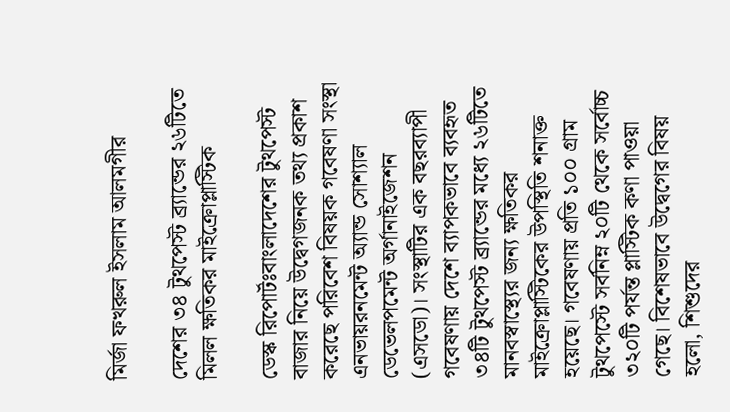মির্জা ফখরুল ইসলাম আলমগীর

দেশের ৩৪ টুথপেস্ট ব্র্যান্ডের ২৬টিতে মিলল ক্ষতিকর মাইক্রোপ্লাস্টিক

ডেস্ক রিপোর্টঃবাংলাদেশের টুথপেস্ট বাজার নিয়ে উদ্বেগজনক তথ্য প্রকাশ করেছে পরিবেশ বিষয়ক গবেষণা সংস্থা এনভায়রনমেন্ট অ্যান্ড সোশ্যাল ডেভেলপমেন্ট অর্গানাইজেশন (এসডো)। সংস্থাটির এক বছরব্যাপী গবেষণায় দেশে ব্যাপকভাবে ব্যবহৃত ৩৪টি টুথপেস্ট ব্র্যান্ডের মধ্যে ২৬টিতে মানবস্বাস্থ্যের জন্য ক্ষতিকর মাইক্রোপ্লাস্টিকের উপস্থিতি শনাক্ত হয়েছে। গবেষণায় প্রতি ১০০ গ্রাম টুথপেস্টে সর্বনিম্ন ২০টি থেকে সর্বোচ্চ ৩২০টি পর্যন্ত প্লাস্টিক কণা পাওয়া গেছে। বিশেষভাবে উদ্বেগের বিষয় হলো, শিশুদের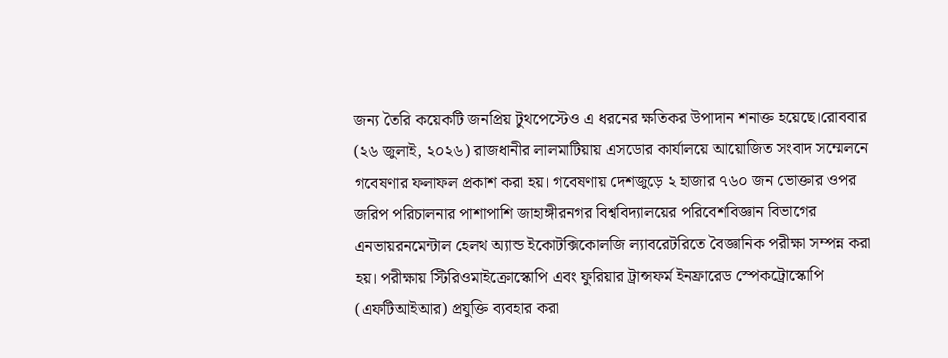জন্য তৈরি কয়েকটি জনপ্রিয় টুথপেস্টেও এ ধরনের ক্ষতিকর উপাদান শনাক্ত হয়েছে।রোববার (২৬ জুলাই, ২০২৬) রাজধানীর লালমাটিয়ায় এসডোর কার্যালয়ে আয়োজিত সংবাদ সম্মেলনে গবেষণার ফলাফল প্রকাশ করা হয়। গবেষণায় দেশজুড়ে ২ হাজার ৭৬০ জন ভোক্তার ওপর জরিপ পরিচালনার পাশাপাশি জাহাঙ্গীরনগর বিশ্ববিদ্যালয়ের পরিবেশবিজ্ঞান বিভাগের এনভায়রনমেন্টাল হেলথ অ্যান্ড ইকোটক্সিকোলজি ল্যাবরেটরিতে বৈজ্ঞানিক পরীক্ষা সম্পন্ন করা হয়। পরীক্ষায় স্টিরিওমাইক্রোস্কোপি এবং ফুরিয়ার ট্রান্সফর্ম ইনফ্রারেড স্পেকট্রোস্কোপি (এফটিআইআর) প্রযুক্তি ব্যবহার করা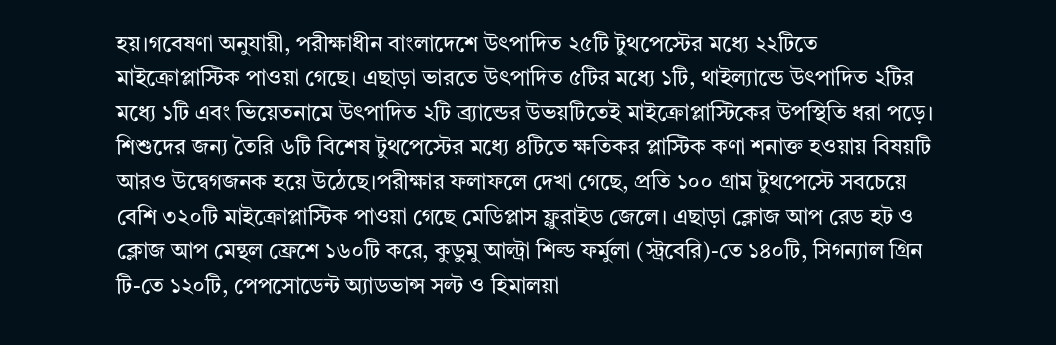হয়।গবেষণা অনুযায়ী, পরীক্ষাধীন বাংলাদেশে উৎপাদিত ২৫টি টুথপেস্টের মধ্যে ২২টিতে মাইক্রোপ্লাস্টিক পাওয়া গেছে। এছাড়া ভারতে উৎপাদিত ৫টির মধ্যে ১টি, থাইল্যান্ডে উৎপাদিত ২টির মধ্যে ১টি এবং ভিয়েতনামে উৎপাদিত ২টি ব্র্যান্ডের উভয়টিতেই মাইক্রোপ্লাস্টিকের উপস্থিতি ধরা পড়ে। শিশুদের জন্য তৈরি ৬টি বিশেষ টুথপেস্টের মধ্যে ৪টিতে ক্ষতিকর প্লাস্টিক কণা শনাক্ত হওয়ায় বিষয়টি আরও উদ্বেগজনক হয়ে উঠেছে।পরীক্ষার ফলাফলে দেখা গেছে, প্রতি ১০০ গ্রাম টুথপেস্টে সবচেয়ে বেশি ৩২০টি মাইক্রোপ্লাস্টিক পাওয়া গেছে মেডিপ্লাস ফ্লুরাইড জেলে। এছাড়া ক্লোজ আপ রেড হট ও ক্লোজ আপ মেন্থল ফ্রেশে ১৬০টি করে, কুডুমু আল্ট্রা শিল্ড ফর্মুলা (স্ট্রবেরি)-তে ১৪০টি, সিগন্যাল গ্রিন টি-তে ১২০টি, পেপসোডেন্ট অ্যাডভান্স সল্ট ও হিমালয়া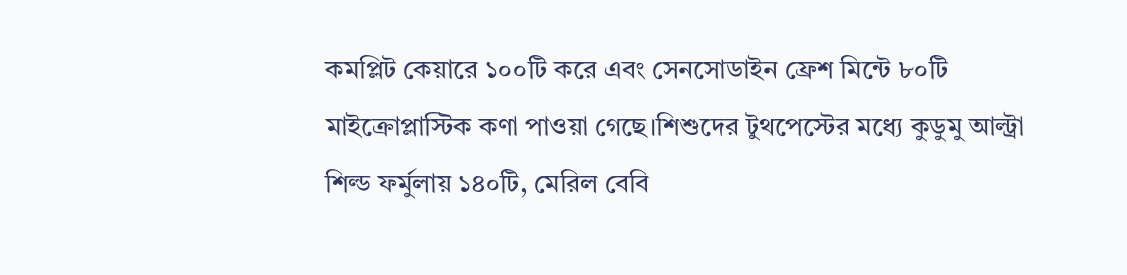কমপ্লিট কেয়ারে ১০০টি করে এবং সেনসোডাইন ফ্রেশ মিন্টে ৮০টি মাইক্রোপ্লাস্টিক কণা পাওয়া গেছে।শিশুদের টুথপেস্টের মধ্যে কুডুমু আল্ট্রা শিল্ড ফর্মুলায় ১৪০টি, মেরিল বেবি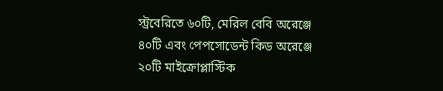স্ট্রবেরিতে ৬০টি, মেরিল বেবি অরেঞ্জে ৪০টি এবং পেপসোডেন্ট কিড অরেঞ্জে ২০টি মাইক্রোপ্লাস্টিক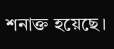শনাক্ত হয়েছে।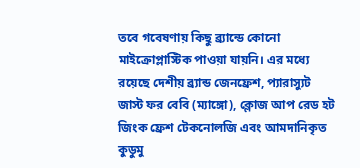তবে গবেষণায় কিছু ব্র্যান্ডে কোনো মাইক্রোপ্লাস্টিক পাওয়া যায়নি। এর মধ্যে রয়েছে দেশীয় ব্র্যান্ড জেনফ্রেশ, প্যারাস্যুট জাস্ট ফর বেবি (ম্যাঙ্গো), ক্লোজ আপ রেড হট জিংক ফ্রেশ টেকনোলজি এবং আমদানিকৃত কুডুমু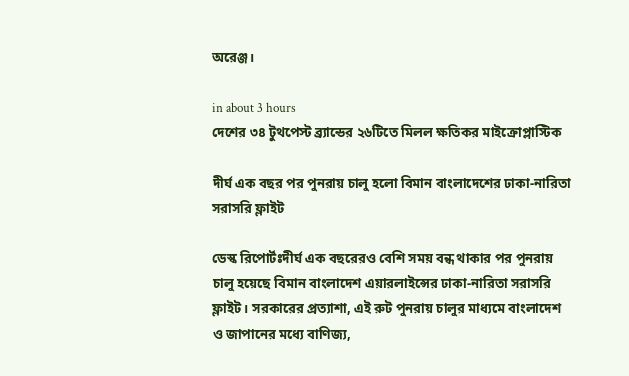অরেঞ্জ।

in about 3 hours
দেশের ৩৪ টুথপেস্ট ব্র্যান্ডের ২৬টিতে মিলল ক্ষতিকর মাইক্রোপ্লাস্টিক

দীর্ঘ এক বছর পর পুনরায় চালু হলো বিমান বাংলাদেশের ঢাকা-নারিতা সরাসরি ফ্লাইট

ডেস্ক রিপোর্টঃদীর্ঘ এক বছরেরও বেশি সময় বন্ধ থাকার পর পুনরায় চালু হয়েছে বিমান বাংলাদেশ এয়ারলাইন্সের ঢাকা-নারিতা সরাসরি ফ্লাইট। সরকারের প্রত্যাশা, এই রুট পুনরায় চালুর মাধ্যমে বাংলাদেশ ও জাপানের মধ্যে বাণিজ্য,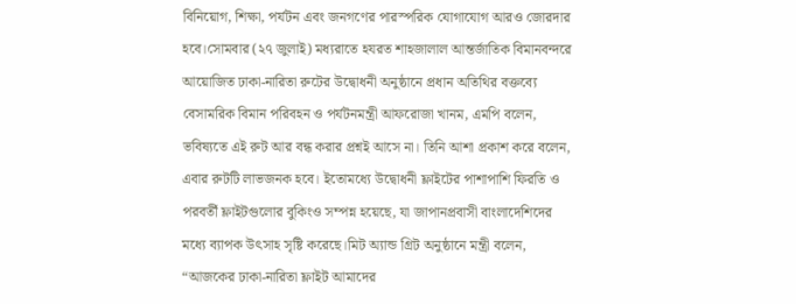বিনিয়োগ, শিক্ষা, পর্যটন এবং জনগণের পারস্পরিক যোগাযোগ আরও জোরদার হবে।সোমবার (২৭ জুলাই) মধ্যরাতে হযরত শাহজালাল আন্তর্জাতিক বিমানবন্দরে আয়োজিত ঢাকা-নারিতা রুটের উদ্বোধনী অনুষ্ঠানে প্রধান অতিথির বক্তব্যে বেসামরিক বিমান পরিবহন ও পর্যটনমন্ত্রী আফরোজা খানম, এমপি বলেন, ভবিষ্যতে এই রুট আর বন্ধ করার প্রশ্নই আসে না। তিনি আশা প্রকাশ করে বলেন, এবার রুটটি লাভজনক হবে। ইতোমধ্যে উদ্বোধনী ফ্লাইটের পাশাপাশি ফিরতি ও পরবর্তী ফ্লাইটগুলোর বুকিংও সম্পন্ন হয়েছে, যা জাপানপ্রবাসী বাংলাদেশিদের মধ্যে ব্যাপক উৎসাহ সৃষ্টি করেছে।মিট অ্যান্ড গ্রিট অনুষ্ঠানে মন্ত্রী বলেন, “আজকের ঢাকা-নারিতা ফ্লাইট আমাদের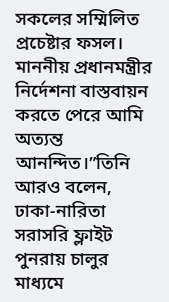সকলের সম্মিলিত প্রচেষ্টার ফসল। মাননীয় প্রধানমন্ত্রীর নির্দেশনা বাস্তবায়ন করতে পেরে আমি অত্যন্ত আনন্দিত।”তিনি আরও বলেন, ঢাকা-নারিতা সরাসরি ফ্লাইট পুনরায় চালুর মাধ্যমে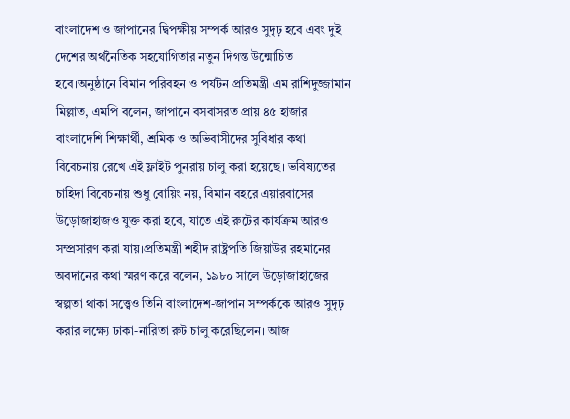বাংলাদেশ ও জাপানের দ্বিপক্ষীয় সম্পর্ক আরও সুদৃঢ় হবে এবং দুই দেশের অর্থনৈতিক সহযোগিতার নতুন দিগন্ত উন্মোচিত হবে।অনুষ্ঠানে বিমান পরিবহন ও পর্যটন প্রতিমন্ত্রী এম রাশিদুজ্জামান মিল্লাত, এমপি বলেন, জাপানে বসবাসরত প্রায় ৪৫ হাজার বাংলাদেশি শিক্ষার্থী, শ্রমিক ও অভিবাসীদের সুবিধার কথা বিবেচনায় রেখে এই ফ্লাইট পুনরায় চালু করা হয়েছে। ভবিষ্যতের চাহিদা বিবেচনায় শুধু বোয়িং নয়, বিমান বহরে এয়ারবাসের উড়োজাহাজও যুক্ত করা হবে, যাতে এই রুটের কার্যক্রম আরও সম্প্রসারণ করা যায়।প্রতিমন্ত্রী শহীদ রাষ্ট্রপতি জিয়াউর রহমানের অবদানের কথা স্মরণ করে বলেন, ১৯৮০ সালে উড়োজাহাজের স্বল্পতা থাকা সত্ত্বেও তিনি বাংলাদেশ-জাপান সম্পর্ককে আরও সুদৃঢ় করার লক্ষ্যে ঢাকা-নারিতা রুট চালু করেছিলেন। আজ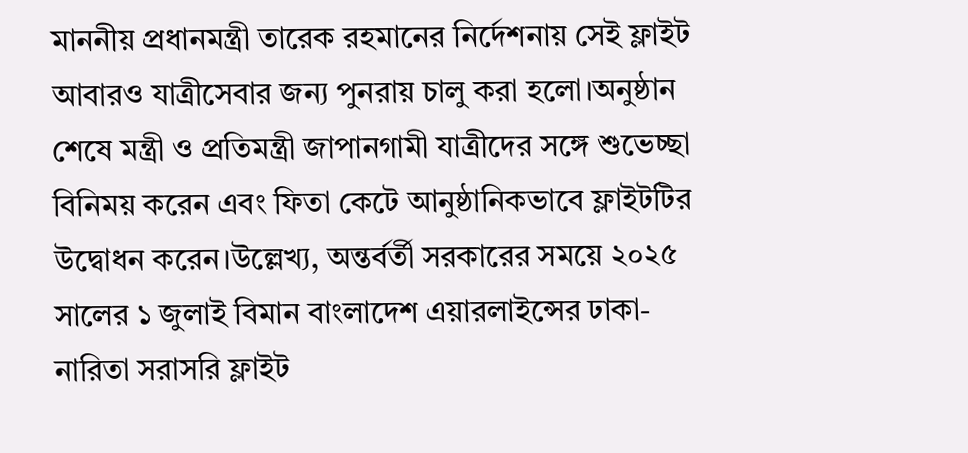মাননীয় প্রধানমন্ত্রী তারেক রহমানের নির্দেশনায় সেই ফ্লাইট আবারও যাত্রীসেবার জন্য পুনরায় চালু করা হলো।অনুষ্ঠান শেষে মন্ত্রী ও প্রতিমন্ত্রী জাপানগামী যাত্রীদের সঙ্গে শুভেচ্ছা বিনিময় করেন এবং ফিতা কেটে আনুষ্ঠানিকভাবে ফ্লাইটটির উদ্বোধন করেন।উল্লেখ্য, অন্তর্বর্তী সরকারের সময়ে ২০২৫ সালের ১ জুলাই বিমান বাংলাদেশ এয়ারলাইন্সের ঢাকা-নারিতা সরাসরি ফ্লাইট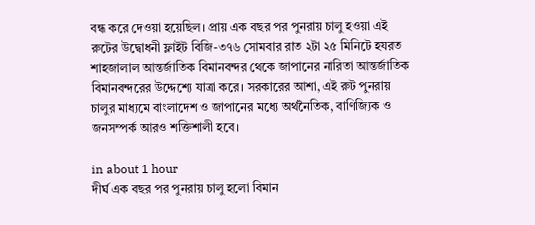বন্ধ করে দেওয়া হয়েছিল। প্রায় এক বছর পর পুনরায় চালু হওয়া এই রুটের উদ্বোধনী ফ্লাইট বিজি-৩৭৬ সোমবার রাত ২টা ২৫ মিনিটে হযরত শাহজালাল আন্তর্জাতিক বিমানবন্দর থেকে জাপানের নারিতা আন্তর্জাতিক বিমানবন্দরের উদ্দেশ্যে যাত্রা করে। সরকারের আশা, এই রুট পুনরায় চালুর মাধ্যমে বাংলাদেশ ও জাপানের মধ্যে অর্থনৈতিক, বাণিজ্যিক ও জনসম্পর্ক আরও শক্তিশালী হবে।

in about 1 hour
দীর্ঘ এক বছর পর পুনরায় চালু হলো বিমান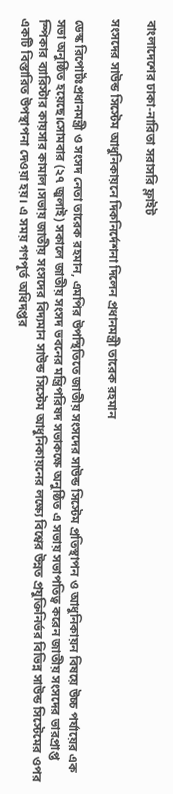বাংলাদেশের ঢাকা-নারিতা সরাসরি ফ্লাইট

সংসদের সাউন্ড সিস্টেম আধুনিকায়নে দিকনির্দেশনা দিলেন প্রধানমন্ত্রী তারেক রহমান

ডেস্ক রিপোর্টঃপ্রধানমন্ত্রী ও সংসদ নেতা তারেক রহমান, এমপির উপস্থিতিতে জাতীয় সংসদের সাউন্ড সিস্টেম প্রতিস্থাপন ও আধুনিকায়ন বিষয়ে উচ্চ পর্যায়ের এক সভা অনুষ্ঠিত হয়েছে।সোমবার (২৭ জুলাই) সকালে জাতীয় সংসদ ভবনের মন্ত্রিপরিষদ সভাকক্ষে অনুষ্ঠিত এ সভায় সভাপতিত্ব করেন জাতীয় সংসদের ভারপ্রাপ্ত স্পিকার ব্যারিস্টার কায়সার কামাল।সভায় জাতীয় সংসদের বিদ্যমান সাউন্ড সিস্টেম আধুনিকায়নের লক্ষ্যে বিশ্বের উন্নত প্রযুক্তিনির্ভর বিভিন্ন সাউন্ড সিস্টেমের ওপর একটি বিস্তারিত উপস্থাপনা দেওয়া হয়। এ সময় গণপূর্ত অধিদপ্তর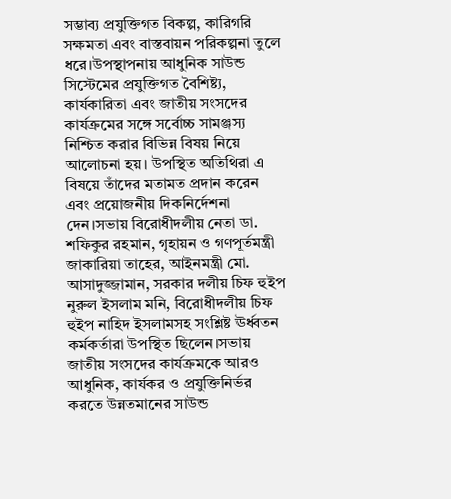সম্ভাব্য প্রযুক্তিগত বিকল্প, কারিগরি সক্ষমতা এবং বাস্তবায়ন পরিকল্পনা তুলে ধরে।উপস্থাপনায় আধুনিক সাউন্ড সিস্টেমের প্রযুক্তিগত বৈশিষ্ট্য, কার্যকারিতা এবং জাতীয় সংসদের কার্যক্রমের সঙ্গে সর্বোচ্চ সামঞ্জস্য নিশ্চিত করার বিভিন্ন বিষয় নিয়ে আলোচনা হয়। উপস্থিত অতিথিরা এ বিষয়ে তাঁদের মতামত প্রদান করেন এবং প্রয়োজনীয় দিকনির্দেশনা দেন।সভায় বিরোধীদলীয় নেতা ডা. শফিকুর রহমান, গৃহায়ন ও গণপূর্তমন্ত্রী জাকারিয়া তাহের, আইনমন্ত্রী মো. আসাদুজ্জামান, সরকার দলীয় চিফ হুইপ নুরুল ইসলাম মনি, বিরোধীদলীয় চিফ হুইপ নাহিদ ইসলামসহ সংশ্লিষ্ট ঊর্ধ্বতন কর্মকর্তারা উপস্থিত ছিলেন।সভায় জাতীয় সংসদের কার্যক্রমকে আরও আধুনিক, কার্যকর ও প্রযুক্তিনির্ভর করতে উন্নতমানের সাউন্ড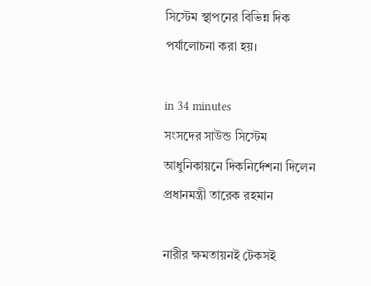সিস্টেম স্থাপনের বিভিন্ন দিক পর্যালোচনা করা হয়।

in 34 minutes
সংসদের সাউন্ড সিস্টেম আধুনিকায়নে দিকনির্দেশনা দিলেন প্রধানমন্ত্রী তারেক রহমান

নারীর ক্ষমতায়নই টেকসই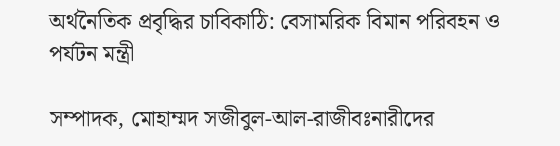অর্থনৈতিক প্রবৃদ্ধির চাবিকাঠি: বেসামরিক বিমান পরিবহন ও পর্যটন মন্ত্রী

সম্পাদক, মোহাম্মদ সজীবুল-আল-রাজীবঃনারীদের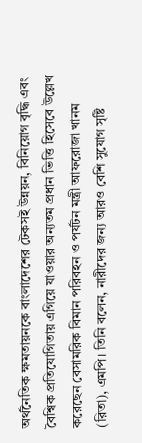অর্থনৈতিক ক্ষমতায়নকে বাংলাদেশের টেকসই উন্নয়ন, বিনিয়োগ বৃদ্ধি এবং বৈশ্বিক প্রতিযোগিতায় এগিয়ে যাওয়ার অন্যতম প্রধান ভিত্তি হিসেবে উল্লেখ করেছেন বেসামরিক বিমান পরিবহন ও পর্যটন মন্ত্রী আফরোজা খানম (রিতা), এমপি। তিনি বলেন, নারীদের জন্য আরও বেশি সুযোগ সৃষ্টি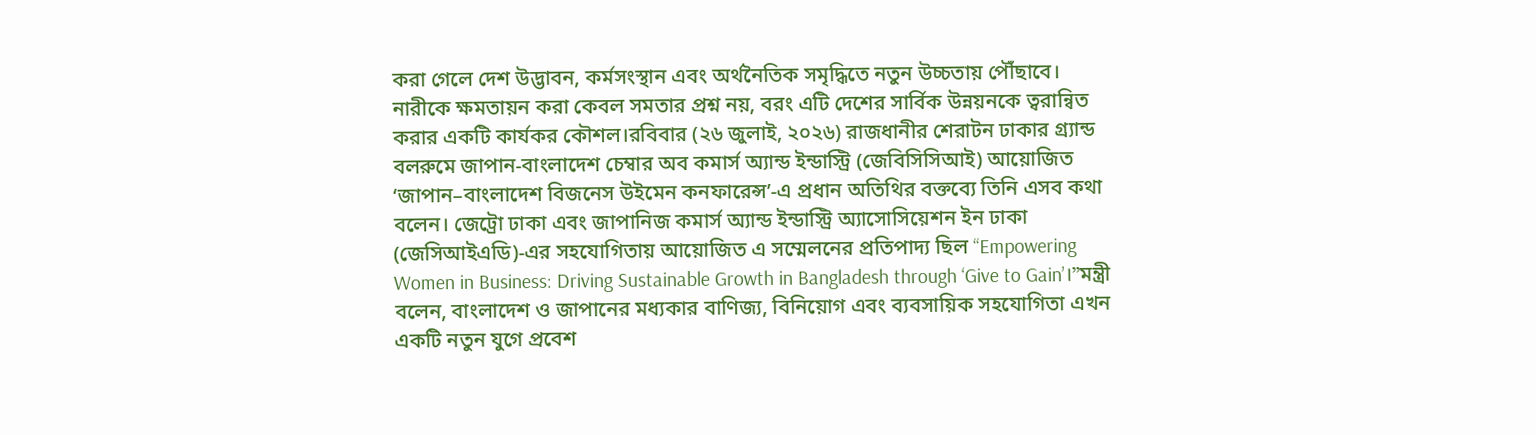করা গেলে দেশ উদ্ভাবন, কর্মসংস্থান এবং অর্থনৈতিক সমৃদ্ধিতে নতুন উচ্চতায় পৌঁছাবে। নারীকে ক্ষমতায়ন করা কেবল সমতার প্রশ্ন নয়, বরং এটি দেশের সার্বিক উন্নয়নকে ত্বরান্বিত করার একটি কার্যকর কৌশল।রবিবার (২৬ জুলাই, ২০২৬) রাজধানীর শেরাটন ঢাকার গ্র্যান্ড বলরুমে জাপান-বাংলাদেশ চেম্বার অব কমার্স অ্যান্ড ইন্ডাস্ট্রি (জেবিসিসিআই) আয়োজিত ‘জাপান–বাংলাদেশ বিজনেস উইমেন কনফারেন্স’-এ প্রধান অতিথির বক্তব্যে তিনি এসব কথা বলেন। জেট্রো ঢাকা এবং জাপানিজ কমার্স অ্যান্ড ইন্ডাস্ট্রি অ্যাসোসিয়েশন ইন ঢাকা (জেসিআইএডি)-এর সহযোগিতায় আয়োজিত এ সম্মেলনের প্রতিপাদ্য ছিল “Empowering Women in Business: Driving Sustainable Growth in Bangladesh through ‘Give to Gain’।”মন্ত্রী বলেন, বাংলাদেশ ও জাপানের মধ্যকার বাণিজ্য, বিনিয়োগ এবং ব্যবসায়িক সহযোগিতা এখন একটি নতুন যুগে প্রবেশ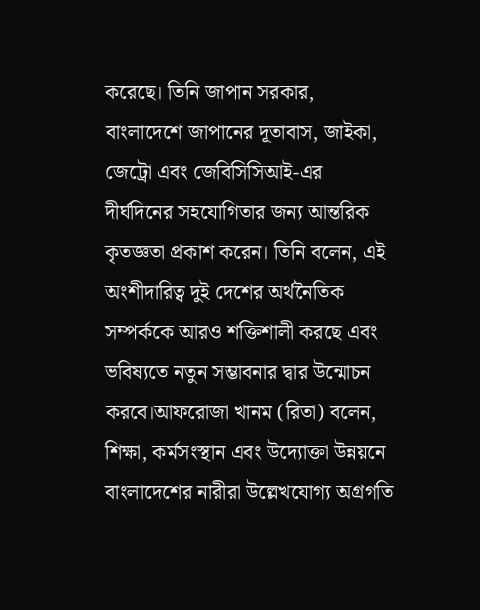করেছে। তিনি জাপান সরকার, বাংলাদেশে জাপানের দূতাবাস, জাইকা, জেট্রো এবং জেবিসিসিআই-এর দীর্ঘদিনের সহযোগিতার জন্য আন্তরিক কৃতজ্ঞতা প্রকাশ করেন। তিনি বলেন, এই অংশীদারিত্ব দুই দেশের অর্থনৈতিক সম্পর্ককে আরও শক্তিশালী করছে এবং ভবিষ্যতে নতুন সম্ভাবনার দ্বার উন্মোচন করবে।আফরোজা খানম (রিতা) বলেন, শিক্ষা, কর্মসংস্থান এবং উদ্যোক্তা উন্নয়নে বাংলাদেশের নারীরা উল্লেখযোগ্য অগ্রগতি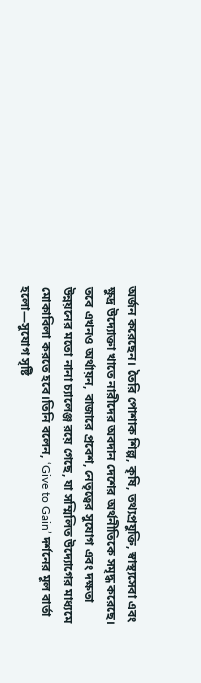অর্জন করেছেন। তৈরি পোশাক শিল্প, কৃষি, তথ্যপ্রযুক্তি, স্বাস্থ্যসেবা এবং ক্ষুদ্র উদ্যোক্তা খাতে নারীদের অবদান দেশের অর্থনীতিকে সমৃদ্ধ করেছে। তবে এখনও অর্থায়ন, বাজারে প্রবেশ, নেতৃত্বের সুযোগ এবং দক্ষতা উন্নয়নের মতো নানা চ্যালেঞ্জ রয়ে গেছে, যা সম্মিলিত উদ্যোগের মাধ্যমে মোকাবিলা করতে হবে।তিনি বলেন, ‘Give to Gain’ দর্শনের মূল বার্তা হলো—সুযোগ সৃষ্টি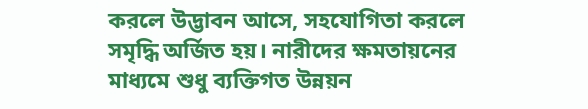করলে উদ্ভাবন আসে, সহযোগিতা করলে সমৃদ্ধি অর্জিত হয়। নারীদের ক্ষমতায়নের মাধ্যমে শুধু ব্যক্তিগত উন্নয়ন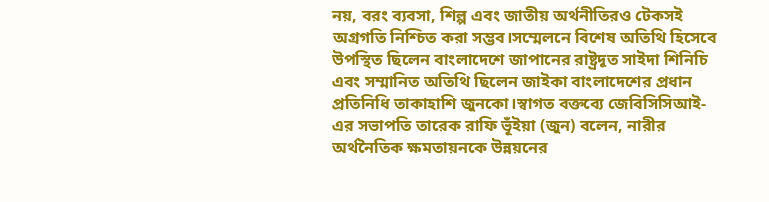নয়, বরং ব্যবসা, শিল্প এবং জাতীয় অর্থনীতিরও টেকসই অগ্রগতি নিশ্চিত করা সম্ভব।সম্মেলনে বিশেষ অতিথি হিসেবে উপস্থিত ছিলেন বাংলাদেশে জাপানের রাষ্ট্রদূত সাইদা শিনিচি এবং সম্মানিত অতিথি ছিলেন জাইকা বাংলাদেশের প্রধান প্রতিনিধি তাকাহাশি জুনকো।স্বাগত বক্তব্যে জেবিসিসিআই-এর সভাপতি তারেক রাফি ভূঁইয়া (জুন) বলেন, নারীর অর্থনৈতিক ক্ষমতায়নকে উন্নয়নের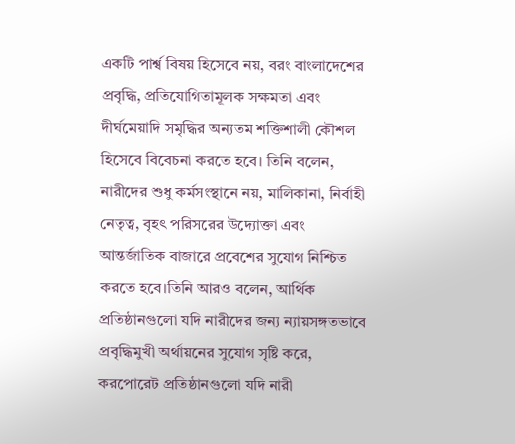একটি পার্শ্ব বিষয় হিসেবে নয়, বরং বাংলাদেশের প্রবৃদ্ধি, প্রতিযোগিতামূলক সক্ষমতা এবং দীর্ঘমেয়াদি সমৃদ্ধির অন্যতম শক্তিশালী কৌশল হিসেবে বিবেচনা করতে হবে। তিনি বলেন, নারীদের শুধু কর্মসংস্থানে নয়, মালিকানা, নির্বাহী নেতৃত্ব, বৃহৎ পরিসরের উদ্যোক্তা এবং আন্তর্জাতিক বাজারে প্রবেশের সুযোগ নিশ্চিত করতে হবে।তিনি আরও বলেন, আর্থিক প্রতিষ্ঠানগুলো যদি নারীদের জন্য ন্যায়সঙ্গতভাবে প্রবৃদ্ধিমুখী অর্থায়নের সুযোগ সৃষ্টি করে, করপোরেট প্রতিষ্ঠানগুলো যদি নারী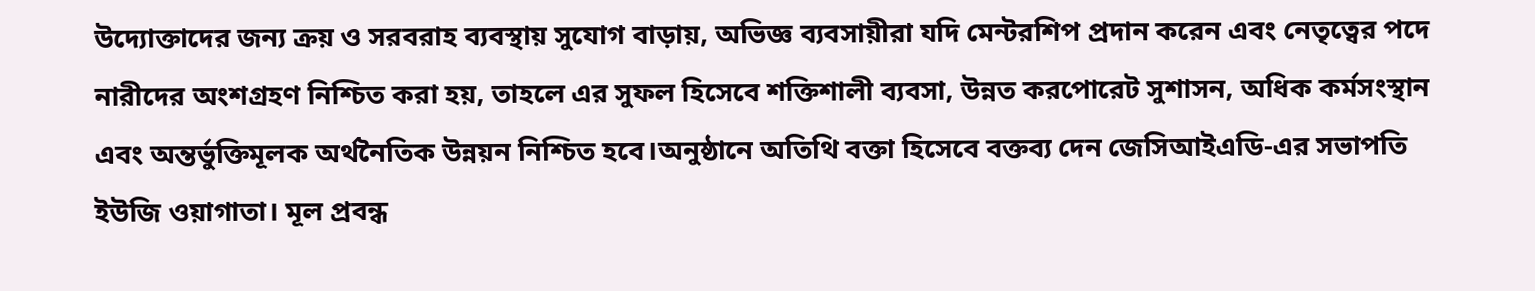উদ্যোক্তাদের জন্য ক্রয় ও সরবরাহ ব্যবস্থায় সুযোগ বাড়ায়, অভিজ্ঞ ব্যবসায়ীরা যদি মেন্টরশিপ প্রদান করেন এবং নেতৃত্বের পদে নারীদের অংশগ্রহণ নিশ্চিত করা হয়, তাহলে এর সুফল হিসেবে শক্তিশালী ব্যবসা, উন্নত করপোরেট সুশাসন, অধিক কর্মসংস্থান এবং অন্তর্ভুক্তিমূলক অর্থনৈতিক উন্নয়ন নিশ্চিত হবে।অনুষ্ঠানে অতিথি বক্তা হিসেবে বক্তব্য দেন জেসিআইএডি-এর সভাপতি ইউজি ওয়াগাতা। মূল প্রবন্ধ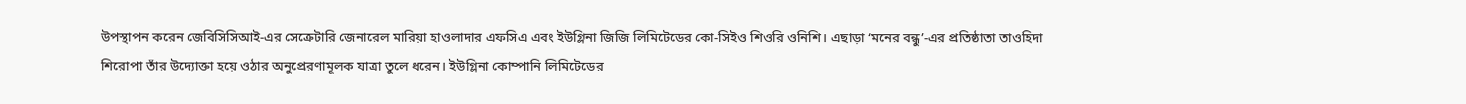উপস্থাপন করেন জেবিসিসিআই-এর সেক্রেটারি জেনারেল মারিয়া হাওলাদার এফসিএ এবং ইউগ্লিনা জিজি লিমিটেডের কো-সিইও শিওরি ওনিশি। এছাড়া ‘মনের বন্ধু’-এর প্রতিষ্ঠাতা তাওহিদা শিরোপা তাঁর উদ্যোক্তা হয়ে ওঠার অনুপ্রেরণামূলক যাত্রা তুলে ধরেন। ইউগ্লিনা কোম্পানি লিমিটেডের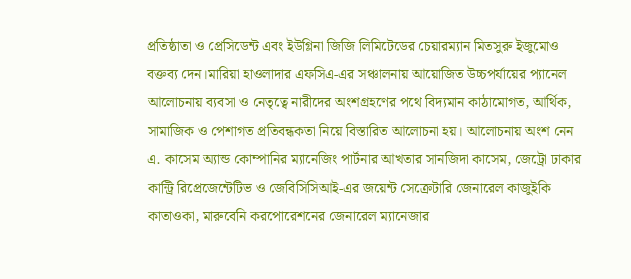প্রতিষ্ঠাতা ও প্রেসিডেন্ট এবং ইউগ্লিনা জিজি লিমিটেডের চেয়ারম্যান মিতসুরু ইজুমোও বক্তব্য দেন।মারিয়া হাওলাদার এফসিএ-এর সঞ্চালনায় আয়োজিত উচ্চপর্যায়ের প্যানেল আলোচনায় ব্যবসা ও নেতৃত্বে নারীদের অংশগ্রহণের পথে বিদ্যমান কাঠামোগত, আর্থিক, সামাজিক ও পেশাগত প্রতিবন্ধকতা নিয়ে বিস্তারিত আলোচনা হয়। আলোচনায় অংশ নেন এ. কাসেম অ্যান্ড কোম্পানির ম্যানেজিং পার্টনার আখতার সানজিদা কাসেম, জেট্রো ঢাকার কান্ট্রি রিপ্রেজেন্টেটিভ ও জেবিসিসিআই-এর জয়েন্ট সেক্রেটারি জেনারেল কাজুইকি কাতাওকা, মারুবেনি করপোরেশনের জেনারেল ম্যানেজার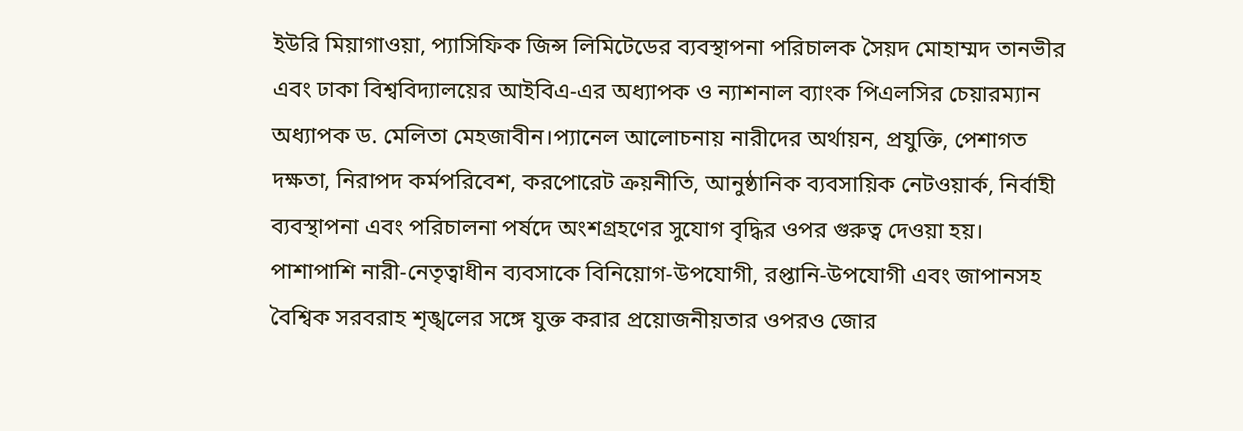ইউরি মিয়াগাওয়া, প্যাসিফিক জিন্স লিমিটেডের ব্যবস্থাপনা পরিচালক সৈয়দ মোহাম্মদ তানভীর এবং ঢাকা বিশ্ববিদ্যালয়ের আইবিএ-এর অধ্যাপক ও ন্যাশনাল ব্যাংক পিএলসির চেয়ারম্যান অধ্যাপক ড. মেলিতা মেহজাবীন।প্যানেল আলোচনায় নারীদের অর্থায়ন, প্রযুক্তি, পেশাগত দক্ষতা, নিরাপদ কর্মপরিবেশ, করপোরেট ক্রয়নীতি, আনুষ্ঠানিক ব্যবসায়িক নেটওয়ার্ক, নির্বাহী ব্যবস্থাপনা এবং পরিচালনা পর্ষদে অংশগ্রহণের সুযোগ বৃদ্ধির ওপর গুরুত্ব দেওয়া হয়। পাশাপাশি নারী-নেতৃত্বাধীন ব্যবসাকে বিনিয়োগ-উপযোগী, রপ্তানি-উপযোগী এবং জাপানসহ বৈশ্বিক সরবরাহ শৃঙ্খলের সঙ্গে যুক্ত করার প্রয়োজনীয়তার ওপরও জোর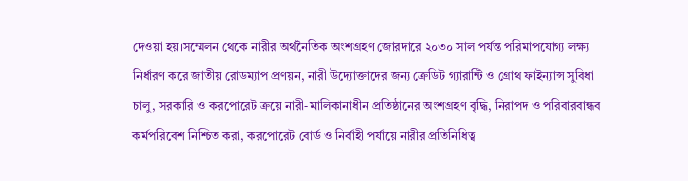দেওয়া হয়।সম্মেলন থেকে নারীর অর্থনৈতিক অংশগ্রহণ জোরদারে ২০৩০ সাল পর্যন্ত পরিমাপযোগ্য লক্ষ্য নির্ধারণ করে জাতীয় রোডম্যাপ প্রণয়ন, নারী উদ্যোক্তাদের জন্য ক্রেডিট গ্যারান্টি ও গ্রোথ ফাইন্যান্স সুবিধা চালু, সরকারি ও করপোরেট ক্রয়ে নারী-মালিকানাধীন প্রতিষ্ঠানের অংশগ্রহণ বৃদ্ধি, নিরাপদ ও পরিবারবান্ধব কর্মপরিবেশ নিশ্চিত করা, করপোরেট বোর্ড ও নির্বাহী পর্যায়ে নারীর প্রতিনিধিত্ব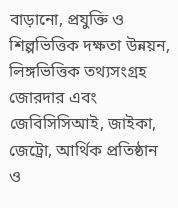বাড়ানো, প্রযুক্তি ও শিল্পভিত্তিক দক্ষতা উন্নয়ন, লিঙ্গভিত্তিক তথ্যসংগ্রহ জোরদার এবং জেবিসিসিআই, জাইকা, জেট্রো, আর্থিক প্রতিষ্ঠান ও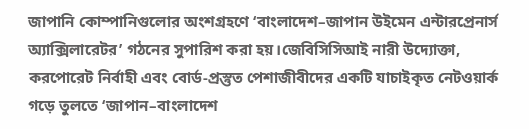জাপানি কোম্পানিগুলোর অংশগ্রহণে ‘বাংলাদেশ–জাপান উইমেন এন্টারপ্রেনার্স অ্যাক্সিলারেটর’ গঠনের সুপারিশ করা হয়।জেবিসিসিআই নারী উদ্যোক্তা, করপোরেট নির্বাহী এবং বোর্ড-প্রস্তুত পেশাজীবীদের একটি যাচাইকৃত নেটওয়ার্ক গড়ে তুলতে ‘জাপান–বাংলাদেশ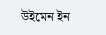উইমেন ইন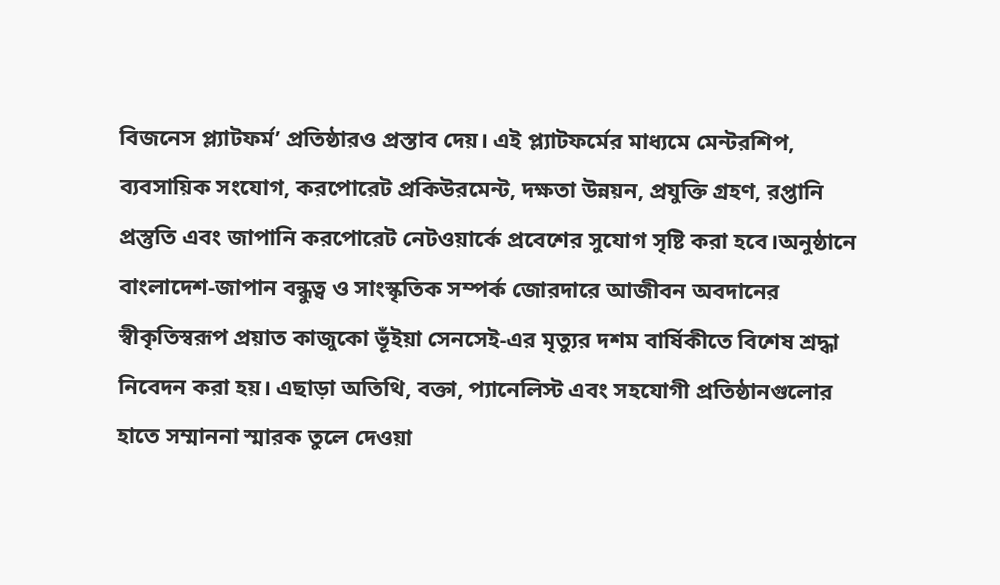বিজনেস প্ল্যাটফর্ম’ প্রতিষ্ঠারও প্রস্তাব দেয়। এই প্ল্যাটফর্মের মাধ্যমে মেন্টরশিপ, ব্যবসায়িক সংযোগ, করপোরেট প্রকিউরমেন্ট, দক্ষতা উন্নয়ন, প্রযুক্তি গ্রহণ, রপ্তানি প্রস্তুতি এবং জাপানি করপোরেট নেটওয়ার্কে প্রবেশের সুযোগ সৃষ্টি করা হবে।অনুষ্ঠানে বাংলাদেশ-জাপান বন্ধুত্ব ও সাংস্কৃতিক সম্পর্ক জোরদারে আজীবন অবদানের স্বীকৃতিস্বরূপ প্রয়াত কাজুকো ভূঁইয়া সেনসেই-এর মৃত্যুর দশম বার্ষিকীতে বিশেষ শ্রদ্ধা নিবেদন করা হয়। এছাড়া অতিথি, বক্তা, প্যানেলিস্ট এবং সহযোগী প্রতিষ্ঠানগুলোর হাতে সম্মাননা স্মারক তুলে দেওয়া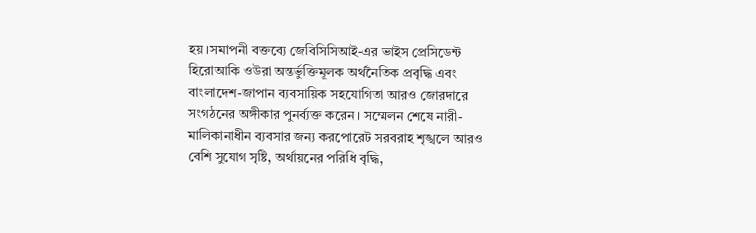হয়।সমাপনী বক্তব্যে জেবিসিসিআই-এর ভাইস প্রেসিডেন্ট হিরোআকি ওউরা অন্তর্ভুক্তিমূলক অর্থনৈতিক প্রবৃদ্ধি এবং বাংলাদেশ-জাপান ব্যবসায়িক সহযোগিতা আরও জোরদারে সংগঠনের অঙ্গীকার পুনর্ব্যক্ত করেন। সম্মেলন শেষে নারী-মালিকানাধীন ব্যবসার জন্য করপোরেট সরবরাহ শৃঙ্খলে আরও বেশি সুযোগ সৃষ্টি, অর্থায়নের পরিধি বৃদ্ধি,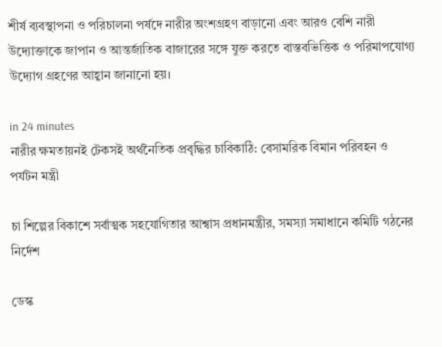শীর্ষ ব্যবস্থাপনা ও পরিচালনা পর্ষদে নারীর অংশগ্রহণ বাড়ানো এবং আরও বেশি নারী উদ্যোক্তাকে জাপান ও আন্তর্জাতিক বাজারের সঙ্গে যুক্ত করতে বাস্তবভিত্তিক ও পরিমাপযোগ্য উদ্যোগ গ্রহণের আহ্বান জানানো হয়।

in 24 minutes
নারীর ক্ষমতায়নই টেকসই অর্থনৈতিক প্রবৃদ্ধির চাবিকাঠি: বেসামরিক বিমান পরিবহন ও পর্যটন মন্ত্রী

চা শিল্পের বিকাশে সর্বাত্মক সহযোগিতার আশ্বাস প্রধানমন্ত্রীর, সমস্যা সমাধানে কমিটি গঠনের নির্দেশ

ডেস্ক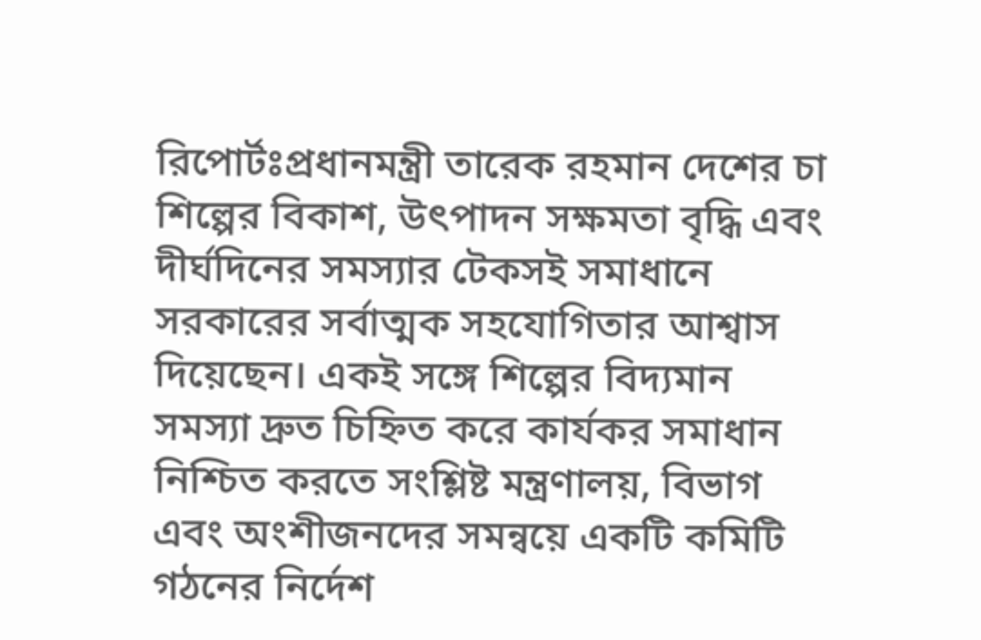রিপোর্টঃপ্রধানমন্ত্রী তারেক রহমান দেশের চা শিল্পের বিকাশ, উৎপাদন সক্ষমতা বৃদ্ধি এবং দীর্ঘদিনের সমস্যার টেকসই সমাধানে সরকারের সর্বাত্মক সহযোগিতার আশ্বাস দিয়েছেন। একই সঙ্গে শিল্পের বিদ্যমান সমস্যা দ্রুত চিহ্নিত করে কার্যকর সমাধান নিশ্চিত করতে সংশ্লিষ্ট মন্ত্রণালয়, বিভাগ এবং অংশীজনদের সমন্বয়ে একটি কমিটি গঠনের নির্দেশ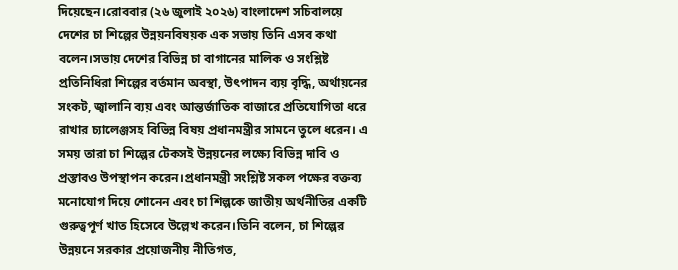দিয়েছেন।রোববার (২৬ জুলাই ২০২৬) বাংলাদেশ সচিবালয়ে দেশের চা শিল্পের উন্নয়নবিষয়ক এক সভায় তিনি এসব কথা বলেন।সভায় দেশের বিভিন্ন চা বাগানের মালিক ও সংশ্লিষ্ট প্রতিনিধিরা শিল্পের বর্তমান অবস্থা, উৎপাদন ব্যয় বৃদ্ধি, অর্থায়নের সংকট, জ্বালানি ব্যয় এবং আন্তর্জাতিক বাজারে প্রতিযোগিতা ধরে রাখার চ্যালেঞ্জসহ বিভিন্ন বিষয় প্রধানমন্ত্রীর সামনে তুলে ধরেন। এ সময় তারা চা শিল্পের টেকসই উন্নয়নের লক্ষ্যে বিভিন্ন দাবি ও প্রস্তাবও উপস্থাপন করেন।প্রধানমন্ত্রী সংশ্লিষ্ট সকল পক্ষের বক্তব্য মনোযোগ দিয়ে শোনেন এবং চা শিল্পকে জাতীয় অর্থনীতির একটি গুরুত্বপূর্ণ খাত হিসেবে উল্লেখ করেন।তিনি বলেন, চা শিল্পের উন্নয়নে সরকার প্রয়োজনীয় নীতিগত,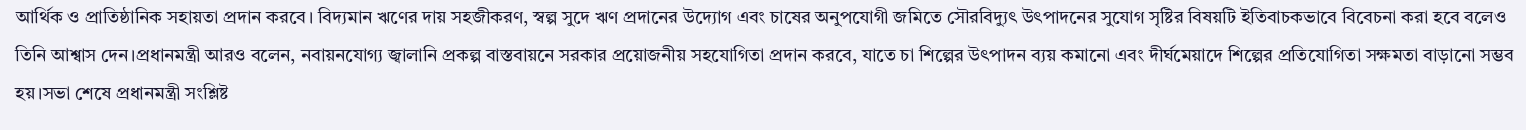আর্থিক ও প্রাতিষ্ঠানিক সহায়তা প্রদান করবে। বিদ্যমান ঋণের দায় সহজীকরণ, স্বল্প সুদে ঋণ প্রদানের উদ্যোগ এবং চাষের অনুপযোগী জমিতে সৌরবিদ্যুৎ উৎপাদনের সুযোগ সৃষ্টির বিষয়টি ইতিবাচকভাবে বিবেচনা করা হবে বলেও তিনি আশ্বাস দেন।প্রধানমন্ত্রী আরও বলেন, নবায়নযোগ্য জ্বালানি প্রকল্প বাস্তবায়নে সরকার প্রয়োজনীয় সহযোগিতা প্রদান করবে, যাতে চা শিল্পের উৎপাদন ব্যয় কমানো এবং দীর্ঘমেয়াদে শিল্পের প্রতিযোগিতা সক্ষমতা বাড়ানো সম্ভব হয়।সভা শেষে প্রধানমন্ত্রী সংশ্লিষ্ট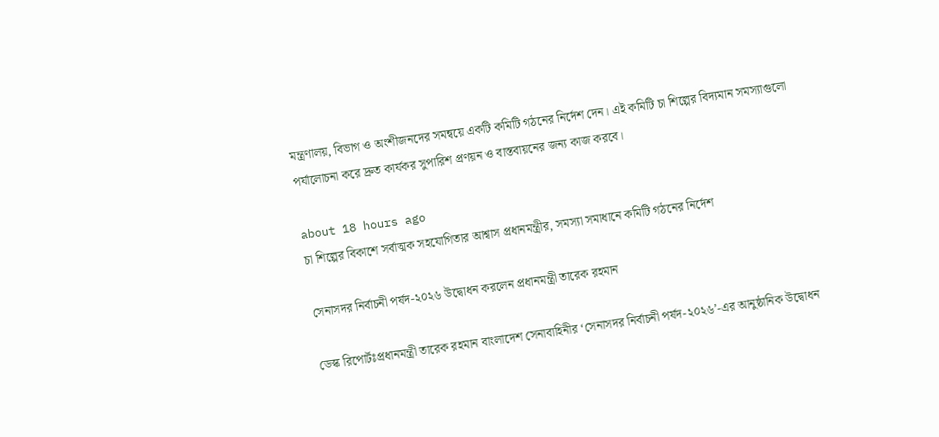মন্ত্রণালয়, বিভাগ ও অংশীজনদের সমন্বয়ে একটি কমিটি গঠনের নির্দেশ দেন। এই কমিটি চা শিল্পের বিদ্যমান সমস্যাগুলো পর্যালোচনা করে দ্রুত কার্যকর সুপারিশ প্রণয়ন ও বাস্তবায়নের জন্য কাজ করবে।

about 18 hours ago
চা শিল্পের বিকাশে সর্বাত্মক সহযোগিতার আশ্বাস প্রধানমন্ত্রীর, সমস্যা সমাধানে কমিটি গঠনের নির্দেশ

সেনাসদর নির্বাচনী পর্ষদ-২০২৬ উদ্বোধন করলেন প্রধানমন্ত্রী তারেক রহমান

ডেস্ক রিপোর্টঃপ্রধানমন্ত্রী তারেক রহমান বাংলাদেশ সেনাবাহিনীর ‘সেনাসদর নির্বাচনী পর্ষদ-২০২৬’-এর আনুষ্ঠানিক উদ্বোধন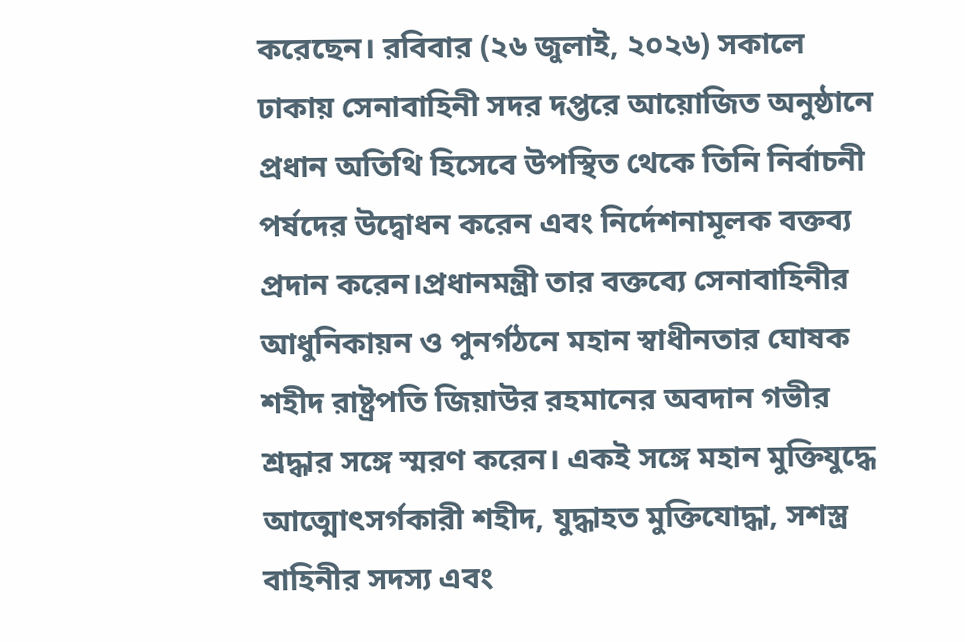করেছেন। রবিবার (২৬ জুলাই, ২০২৬) সকালে ঢাকায় সেনাবাহিনী সদর দপ্তরে আয়োজিত অনুষ্ঠানে প্রধান অতিথি হিসেবে উপস্থিত থেকে তিনি নির্বাচনী পর্ষদের উদ্বোধন করেন এবং নির্দেশনামূলক বক্তব্য প্রদান করেন।প্রধানমন্ত্রী তার বক্তব্যে সেনাবাহিনীর আধুনিকায়ন ও পুনর্গঠনে মহান স্বাধীনতার ঘোষক শহীদ রাষ্ট্রপতি জিয়াউর রহমানের অবদান গভীর শ্রদ্ধার সঙ্গে স্মরণ করেন। একই সঙ্গে মহান মুক্তিযুদ্ধে আত্মোৎসর্গকারী শহীদ, যুদ্ধাহত মুক্তিযোদ্ধা, সশস্ত্র বাহিনীর সদস্য এবং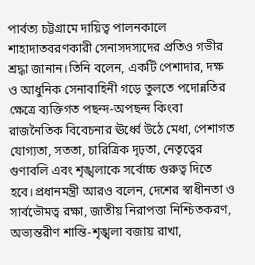পার্বত্য চট্টগ্রামে দায়িত্ব পালনকালে শাহাদাতবরণকারী সেনাসদস্যদের প্রতিও গভীর শ্রদ্ধা জানান।তিনি বলেন, একটি পেশাদার, দক্ষ ও আধুনিক সেনাবাহিনী গড়ে তুলতে পদোন্নতির ক্ষেত্রে ব্যক্তিগত পছন্দ-অপছন্দ কিংবা রাজনৈতিক বিবেচনার ঊর্ধ্বে উঠে মেধা, পেশাগত যোগ্যতা, সততা, চারিত্রিক দৃঢ়তা, নেতৃত্বের গুণাবলি এবং শৃঙ্খলাকে সর্বোচ্চ গুরুত্ব দিতে হবে।প্রধানমন্ত্রী আরও বলেন, দেশের স্বাধীনতা ও সার্বভৌমত্ব রক্ষা, জাতীয় নিরাপত্তা নিশ্চিতকরণ, অভ্যন্তরীণ শান্তি-শৃঙ্খলা বজায় রাখা,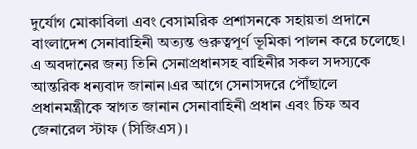দুর্যোগ মোকাবিলা এবং বেসামরিক প্রশাসনকে সহায়তা প্রদানে বাংলাদেশ সেনাবাহিনী অত্যন্ত গুরুত্বপূর্ণ ভূমিকা পালন করে চলেছে। এ অবদানের জন্য তিনি সেনাপ্রধানসহ বাহিনীর সকল সদস্যকে আন্তরিক ধন্যবাদ জানান।এর আগে সেনাসদরে পৌঁছালে প্রধানমন্ত্রীকে স্বাগত জানান সেনাবাহিনী প্রধান এবং চিফ অব জেনারেল স্টাফ (সিজিএস)।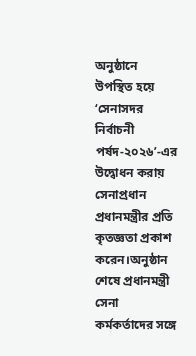অনুষ্ঠানে উপস্থিত হয়ে ‘সেনাসদর নির্বাচনী পর্ষদ-২০২৬’-এর উদ্বোধন করায় সেনাপ্রধান প্রধানমন্ত্রীর প্রতি কৃতজ্ঞতা প্রকাশ করেন।অনুষ্ঠান শেষে প্রধানমন্ত্রী সেনা কর্মকর্তাদের সঙ্গে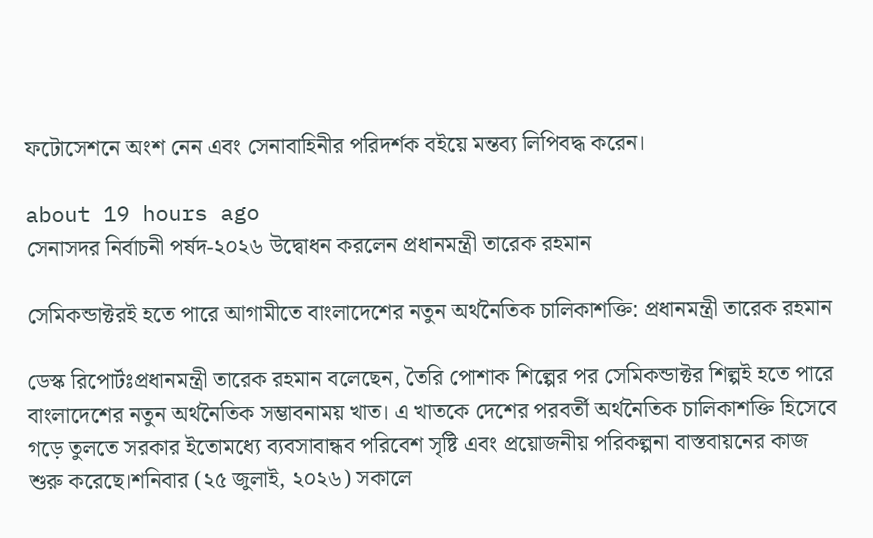ফটোসেশনে অংশ নেন এবং সেনাবাহিনীর পরিদর্শক বইয়ে মন্তব্য লিপিবদ্ধ করেন।

about 19 hours ago
সেনাসদর নির্বাচনী পর্ষদ-২০২৬ উদ্বোধন করলেন প্রধানমন্ত্রী তারেক রহমান

সেমিকন্ডাক্টরই হতে পারে আগামীতে বাংলাদেশের নতুন অর্থনৈতিক চালিকাশক্তি: প্রধানমন্ত্রী তারেক রহমান

ডেস্ক রিপোর্টঃপ্রধানমন্ত্রী তারেক রহমান বলেছেন, তৈরি পোশাক শিল্পের পর সেমিকন্ডাক্টর শিল্পই হতে পারে বাংলাদেশের নতুন অর্থনৈতিক সম্ভাবনাময় খাত। এ খাতকে দেশের পরবর্তী অর্থনৈতিক চালিকাশক্তি হিসেবে গড়ে তুলতে সরকার ইতোমধ্যে ব্যবসাবান্ধব পরিবেশ সৃষ্টি এবং প্রয়োজনীয় পরিকল্পনা বাস্তবায়নের কাজ শুরু করেছে।শনিবার (২৫ জুলাই, ২০২৬) সকালে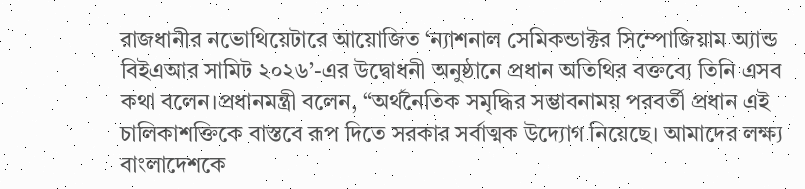রাজধানীর নভোথিয়েটারে আয়োজিত ‘ন্যাশনাল সেমিকন্ডাক্টর সিম্পোজিয়াম অ্যান্ড বিইএআর সামিট ২০২৬’-এর উদ্বোধনী অনুষ্ঠানে প্রধান অতিথির বক্তব্যে তিনি এসব কথা বলেন।প্রধানমন্ত্রী বলেন, “অর্থনৈতিক সমৃদ্ধির সম্ভাবনাময় পরবর্তী প্রধান এই চালিকাশক্তিকে বাস্তবে রূপ দিতে সরকার সর্বাত্মক উদ্যোগ নিয়েছে। আমাদের লক্ষ্য বাংলাদেশকে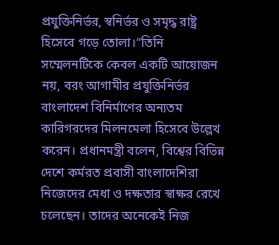প্রযুক্তিনির্ভর, স্বনির্ভর ও সমৃদ্ধ রাষ্ট্র হিসেবে গড়ে তোলা।”তিনি সম্মেলনটিকে কেবল একটি আয়োজন নয়, বরং আগামীর প্রযুক্তিনির্ভর বাংলাদেশ বিনির্মাণের অন্যতম কারিগরদের মিলনমেলা হিসেবে উল্লেখ করেন। প্রধানমন্ত্রী বলেন, বিশ্বের বিভিন্ন দেশে কর্মরত প্রবাসী বাংলাদেশিরা নিজেদের মেধা ও দক্ষতার স্বাক্ষর রেখে চলেছেন। তাদের অনেকেই নিজ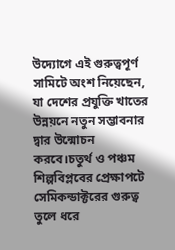উদ্যোগে এই গুরুত্বপূর্ণ সামিটে অংশ নিয়েছেন, যা দেশের প্রযুক্তি খাতের উন্নয়নে নতুন সম্ভাবনার দ্বার উন্মোচন করবে।চতুর্থ ও পঞ্চম শিল্পবিপ্লবের প্রেক্ষাপটে সেমিকন্ডাক্টরের গুরুত্ব তুলে ধরে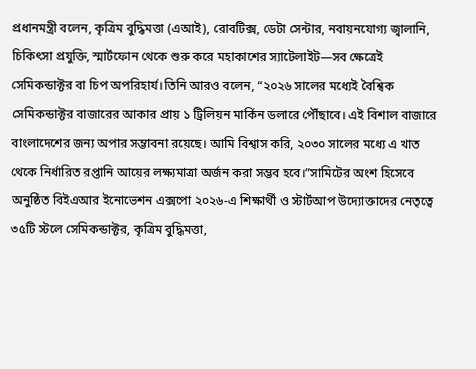প্রধানমন্ত্রী বলেন, কৃত্রিম বুদ্ধিমত্তা (এআই), রোবটিক্স, ডেটা সেন্টার, নবায়নযোগ্য জ্বালানি, চিকিৎসা প্রযুক্তি, স্মার্টফোন থেকে শুরু করে মহাকাশের স্যাটেলাইট—সব ক্ষেত্রেই সেমিকন্ডাক্টর বা চিপ অপরিহার্য।তিনি আরও বলেন, “২০২৬ সালের মধ্যেই বৈশ্বিক সেমিকন্ডাক্টর বাজারের আকার প্রায় ১ ট্রিলিয়ন মার্কিন ডলারে পৌঁছাবে। এই বিশাল বাজারে বাংলাদেশের জন্য অপার সম্ভাবনা রয়েছে। আমি বিশ্বাস করি, ২০৩০ সালের মধ্যে এ খাত থেকে নির্ধারিত রপ্তানি আয়ের লক্ষ্যমাত্রা অর্জন করা সম্ভব হবে।”সামিটের অংশ হিসেবে অনুষ্ঠিত বিইএআর ইনোভেশন এক্সপো ২০২৬-এ শিক্ষার্থী ও স্টার্টআপ উদ্যোক্তাদের নেতৃত্বে ৩৫টি স্টলে সেমিকন্ডাক্টর, কৃত্রিম বুদ্ধিমত্তা,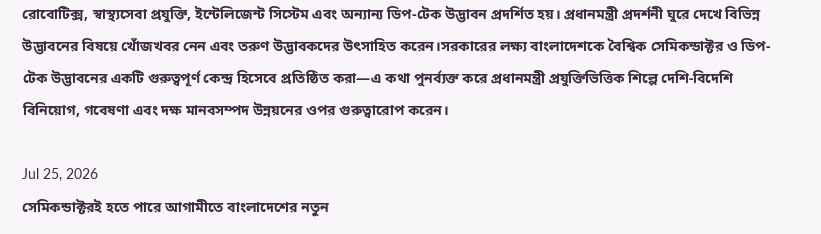রোবোটিক্স, স্বাস্থ্যসেবা প্রযুক্তি, ইন্টেলিজেন্ট সিস্টেম এবং অন্যান্য ডিপ-টেক উদ্ভাবন প্রদর্শিত হয়। প্রধানমন্ত্রী প্রদর্শনী ঘুরে দেখে বিভিন্ন উদ্ভাবনের বিষয়ে খোঁজখবর নেন এবং তরুণ উদ্ভাবকদের উৎসাহিত করেন।সরকারের লক্ষ্য বাংলাদেশকে বৈশ্বিক সেমিকন্ডাক্টর ও ডিপ-টেক উদ্ভাবনের একটি গুরুত্বপূর্ণ কেন্দ্র হিসেবে প্রতিষ্ঠিত করা—এ কথা পুনর্ব্যক্ত করে প্রধানমন্ত্রী প্রযুক্তিভিত্তিক শিল্পে দেশি-বিদেশি বিনিয়োগ, গবেষণা এবং দক্ষ মানবসম্পদ উন্নয়নের ওপর গুরুত্বারোপ করেন।

Jul 25, 2026
সেমিকন্ডাক্টরই হতে পারে আগামীতে বাংলাদেশের নতুন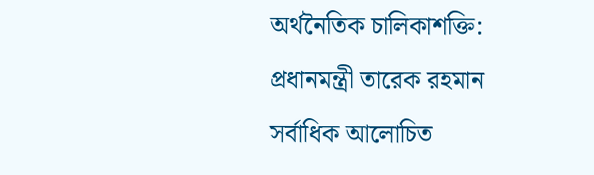অর্থনৈতিক চালিকাশক্তি: প্রধানমন্ত্রী তারেক রহমান
সর্বাধিক আলোচিত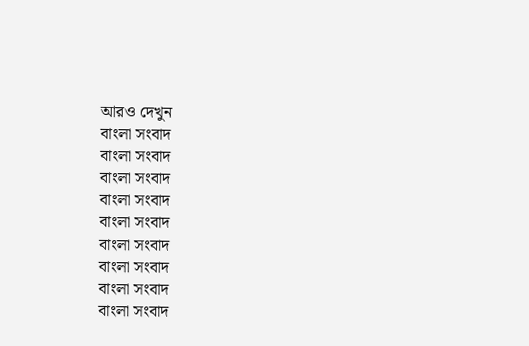আরও দেখুন
বাংলা সংবাদ
বাংলা সংবাদ
বাংলা সংবাদ
বাংলা সংবাদ
বাংলা সংবাদ
বাংলা সংবাদ
বাংলা সংবাদ
বাংলা সংবাদ
বাংলা সংবাদ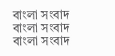বাংলা সংবাদ
বাংলা সংবাদ
বাংলা সংবাদ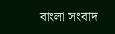বাংলা সংবাদ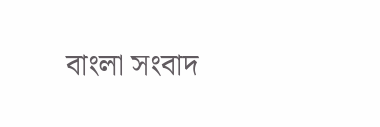বাংলা সংবাদ